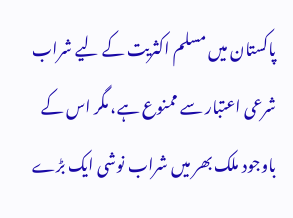پاکستان میں مسلم اکثریت کے لیے شراب شرعی اعتبار سے ممنوع ہے، مگر اس کے باوجود ملک بھر میں شراب نوشی ایک بڑے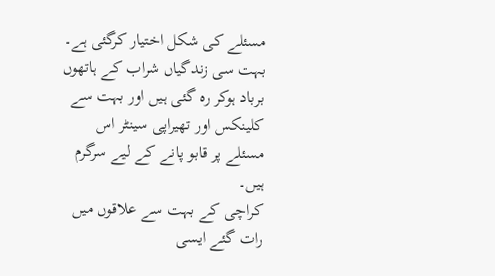مسئلے کی شکل اختیار کرگئی ہے۔ بہت سی زندگیاں شراب کے ہاتھوں برباد ہوکر رہ گئی ہیں اور بہت سے کلینکس اور تھیراپی سینٹر اس مسئلے پر قابو پانے کے لیے سرگرم ہیں۔
کراچی کے بہت سے علاقوں میں رات گئے ایسی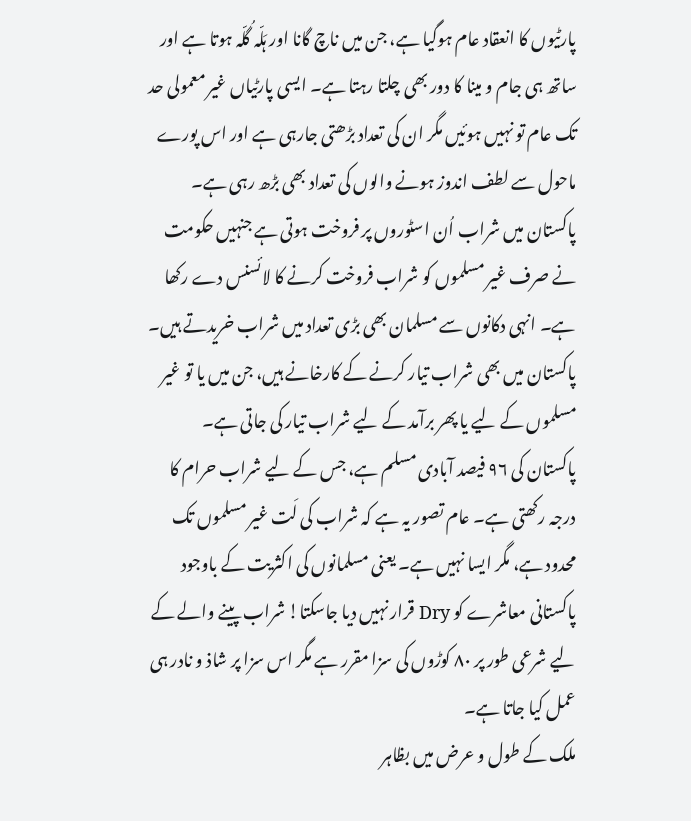پارٹیوں کا انعقاد عام ہوگیا ہے، جن میں ناچ گانا اور ہَلّہ گُلّہ ہوتا ہے اور ساتھ ہی جام و مینا کا دور بھی چلتا رہتا ہے۔ ایسی پارٹیاں غیر معمولی حد تک عام تو نہیں ہوئیں مگر ان کی تعداد بڑھتی جارہی ہے اور اس پورے ماحول سے لطف اندوز ہونے والوں کی تعداد بھی بڑھ رہی ہے۔
پاکستان میں شراب اُن اسٹوروں پر فروخت ہوتی ہے جنہیں حکومت نے صرف غیر مسلموں کو شراب فروخت کرنے کا لائسنس دے رکھا ہے۔ انہی دکانوں سے مسلمان بھی بڑی تعداد میں شراب خریدتے ہیں۔ پاکستان میں بھی شراب تیار کرنے کے کارخانے ہیں، جن میں یا تو غیر مسلموں کے لیے یا پھر برآمد کے لیے شراب تیار کی جاتی ہے۔
پاکستان کی ۹۶ فیصد آبادی مسلم ہے، جس کے لیے شراب حرام کا درجہ رکھتی ہے۔ عام تصور یہ ہے کہ شراب کی لَت غیر مسلموں تک محدود ہے، مگر ایسا نہیں ہے۔ یعنی مسلمانوں کی اکثریت کے باوجود پاکستانی معاشرے کو Dry قرار نہیں دیا جاسکتا! شراب پینے والے کے لیے شرعی طور پر ۸۰ کوڑوں کی سزا مقرر ہے مگر اس سزا پر شاذ و نادر ہی عمل کیا جاتا ہے۔
ملک کے طول و عرض میں بظاہر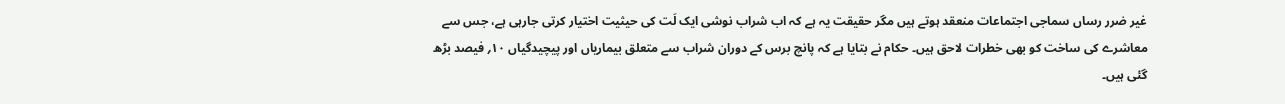غیر ضرر رساں سماجی اجتماعات منعقد ہوتے ہیں مگر حقیقت یہ ہے کہ اب شراب نوشی ایک لَت کی حیثیت اختیار کرتی جارہی ہے، جس سے معاشرے کی ساخت کو بھی خطرات لاحق ہیں۔ حکام نے بتایا ہے کہ پانچ برس کے دوران شراب سے متعلق بیماریاں اور پیچیدگیاں ۱۰؍ فیصد بڑھ گئی ہیں۔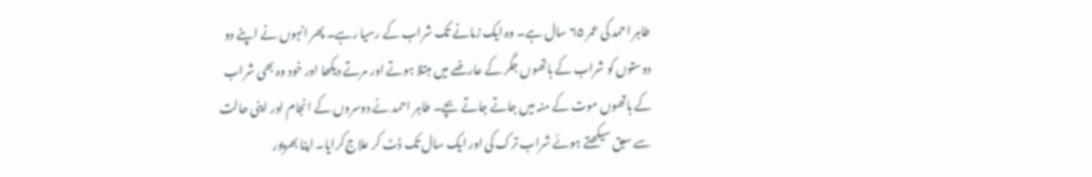طاہر احمد کی عمر ۶۵ سال ہے۔ وہ ایک زمانے تک شراب کے رسیا رہے۔ پھر انہوں نے اپنے دو دوستوں کو شراب کے ہاتھوں جگر کے عارضے میں مبتلا ہوتے اور مرتے دیکھا اور خود وہ بھی شراب کے ہاتھوں موت کے منہ میں جاتے جاتے بچے۔ طاہر احمد نے دوسروں کے انجام اور اپنی حالت سے سبق سیکھتے ہوئے شراب ترک کی اور ایک سال تک ڈٹ کر علاج کرایا۔ اپنا بھرپور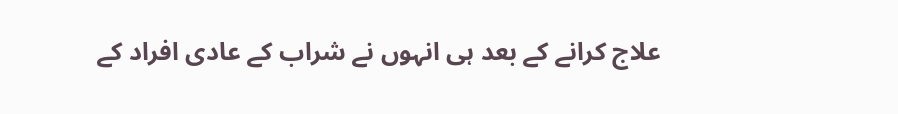علاج کرانے کے بعد ہی انہوں نے شراب کے عادی افراد کے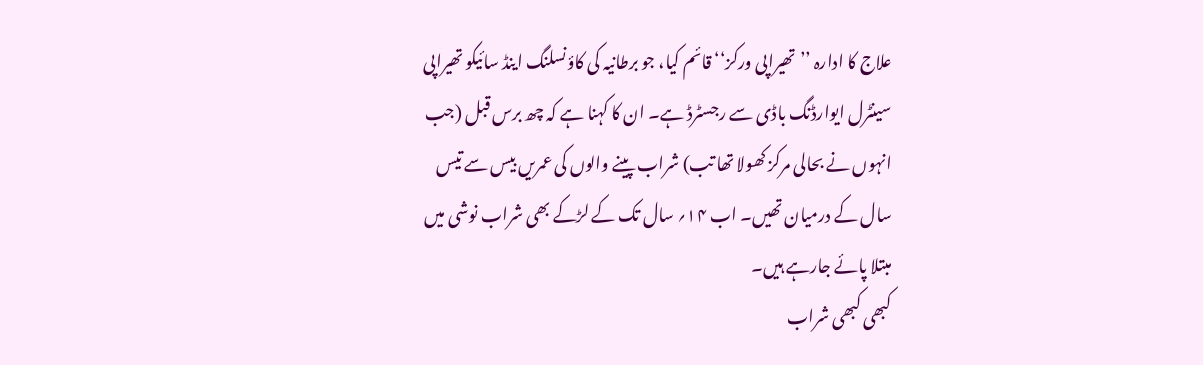علاج کا ادارہ ’’تھیراپی ورکز‘‘ قائم کیا، جو برطانیہ کی کاؤنسلنگ اینڈ سائیکو تھیراپی سینٹرل ایوارڈنگ باڈی سے رجسٹرڈ ہے۔ ان کا کہنا ہے کہ چھ برس قبل (جب انہوں نے بحالی مرکز کھولا تھا تب) شراب پینے والوں کی عمریں بیس سے تیس سال کے درمیان تھیں۔ اب ۱۴؍ سال تک کے لڑکے بھی شراب نوشی میں مبتلا پائے جارہے ہیں۔
کبھی کبھی شراب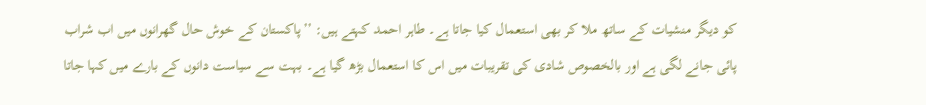کو دیگر منشیات کے ساتھ ملا کر بھی استعمال کیا جاتا ہے۔ طاہر احمد کہتے ہیں: ’’پاکستان کے خوش حال گھرانوں میں اب شراب پائی جانے لگی ہے اور بالخصوص شادی کی تقریبات میں اس کا استعمال بڑھ گیا ہے۔ بہت سے سیاست دانوں کے بارے میں کہا جاتا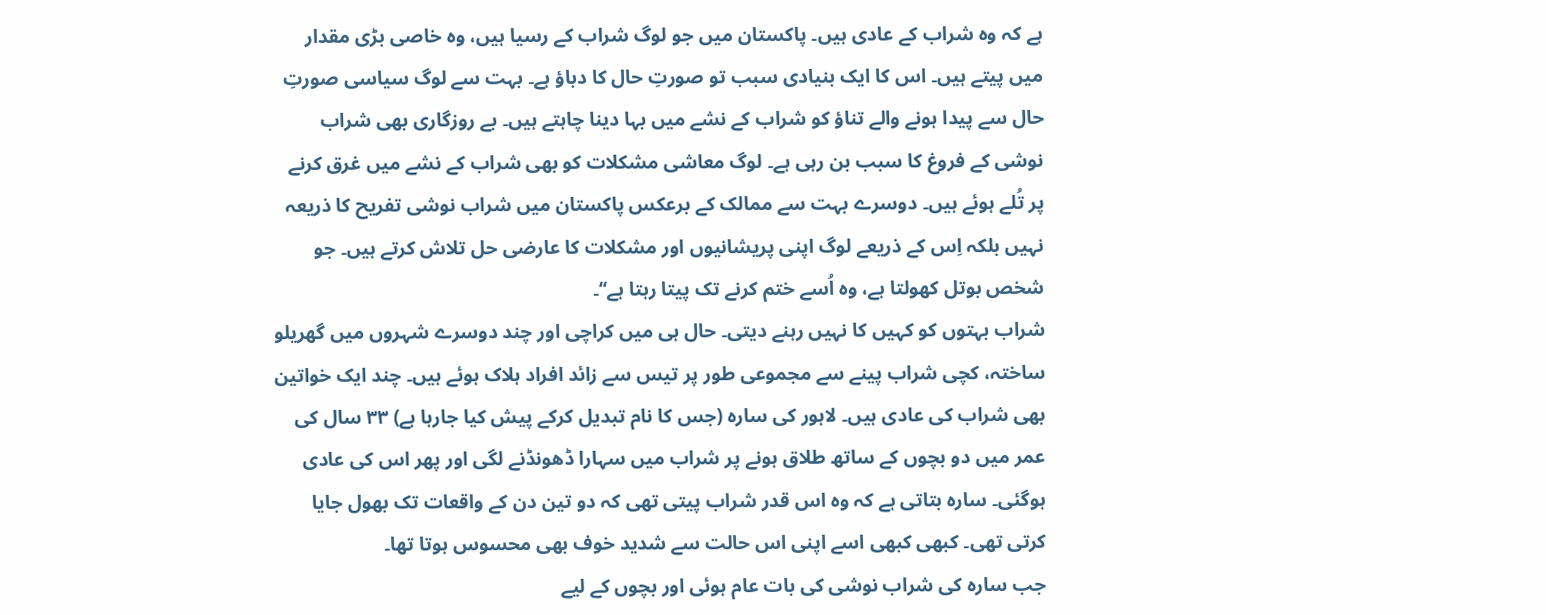ہے کہ وہ شراب کے عادی ہیں۔ پاکستان میں جو لوگ شراب کے رسیا ہیں، وہ خاصی بڑی مقدار میں پیتے ہیں۔ اس کا ایک بنیادی سبب تو صورتِ حال کا دباؤ ہے۔ بہت سے لوگ سیاسی صورتِ حال سے پیدا ہونے والے تناؤ کو شراب کے نشے میں بہا دینا چاہتے ہیں۔ بے روزگاری بھی شراب نوشی کے فروغ کا سبب بن رہی ہے۔ لوگ معاشی مشکلات کو بھی شراب کے نشے میں غرق کرنے پر تُلے ہوئے ہیں۔ دوسرے بہت سے ممالک کے برعکس پاکستان میں شراب نوشی تفریح کا ذریعہ نہیں بلکہ اِس کے ذریعے لوگ اپنی پریشانیوں اور مشکلات کا عارضی حل تلاش کرتے ہیں۔ جو شخص بوتل کھولتا ہے، وہ اُسے ختم کرنے تک پیتا رہتا ہے‘‘۔
شراب بہتوں کو کہیں کا نہیں رہنے دیتی۔ حال ہی میں کراچی اور چند دوسرے شہروں میں گھریلو ساختہ، کچی شراب پینے سے مجموعی طور پر تیس سے زائد افراد ہلاک ہوئے ہیں۔ چند ایک خواتین بھی شراب کی عادی ہیں۔ لاہور کی سارہ (جس کا نام تبدیل کرکے پیش کیا جارہا ہے) ۳۳ سال کی عمر میں دو بچوں کے ساتھ طلاق ہونے پر شراب میں سہارا ڈھونڈنے لگی اور پھر اس کی عادی ہوگئی۔ سارہ بتاتی ہے کہ وہ اس قدر شراب پیتی تھی کہ دو تین دن کے واقعات تک بھول جایا کرتی تھی۔ کبھی کبھی اسے اپنی اس حالت سے شدید خوف بھی محسوس ہوتا تھا۔
جب سارہ کی شراب نوشی کی بات عام ہوئی اور بچوں کے لیے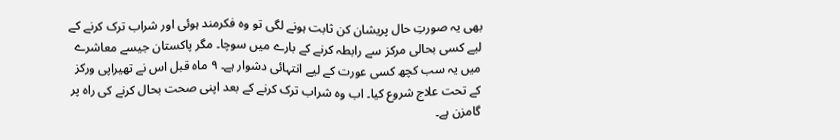بھی یہ صورتِ حال پریشان کن ثابت ہونے لگی تو وہ فکرمند ہوئی اور شراب ترک کرنے کے لیے کسی بحالی مرکز سے رابطہ کرنے کے بارے میں سوچا۔ مگر پاکستان جیسے معاشرے میں یہ سب کچھ کسی عورت کے لیے انتہائی دشوار ہے۔ ۹ ماہ قبل اس نے تھیراپی ورکز کے تحت علاج شروع کیا۔ اب وہ شراب ترک کرنے کے بعد اپنی صحت بحال کرنے کی راہ پر گامزن ہے۔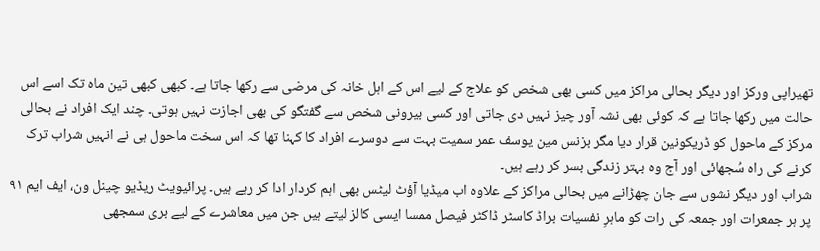تھیراپی ورکز اور دیگر بحالی مراکز میں کسی بھی شخص کو علاج کے لیے اس کے اہل خانہ کی مرضی سے رکھا جاتا ہے۔ کبھی کبھی تین ماہ تک اسے اس حالت میں رکھا جاتا ہے کہ کوئی بھی نشہ آور چیز نہیں دی جاتی اور کسی بیرونی شخص سے گفتگو کی بھی اجازت نہیں ہوتی۔ چند ایک افراد نے بحالی مرکز کے ماحول کو ڈریکونین قرار دیا مگر بزنس مین یوسف عمر سمیت بہت سے دوسرے افراد کا کہنا تھا کہ اس سخت ماحول ہی نے انہیں شراب ترک کرنے کی راہ سُجھائی اور آج وہ بہتر زندگی بسر کر رہے ہیں۔
شراب اور دیگر نشوں سے جان چھڑانے میں بحالی مراکز کے علاوہ اب میڈیا آؤٹ لیٹس بھی اہم کردار ادا کر رہے ہیں۔ پرائیویٹ ریڈیو چینل ون، ایف ایم ۹۱ پر ہر جمعرات اور جمعہ کی رات کو ماہرِ نفسیات براڈ کاسٹر ڈاکٹر فیصل ممسا ایسی کالز لیتے ہیں جن میں معاشرے کے لیے بری سمجھی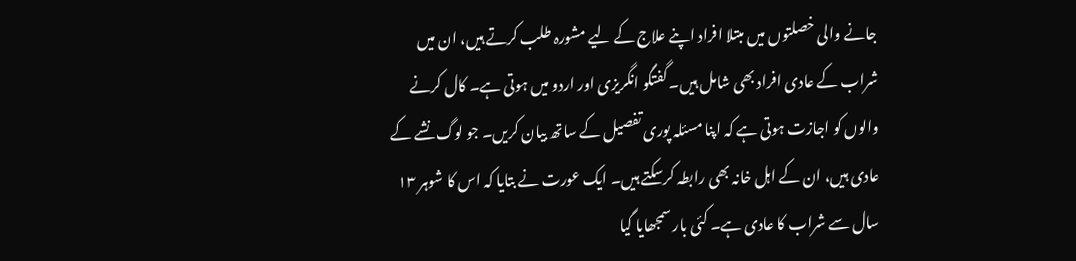جانے والی خصلتوں میں مبتلا افراد اپنے علاج کے لیے مشورہ طلب کرتے ہیں، ان میں شراب کے عادی افراد بھی شامل ہیں۔ گفتگو انگریزی اور اردو میں ہوتی ہے۔ کال کرنے والوں کو اجازت ہوتی ہے کہ اپنا مسئلہ پوری تفصیل کے ساتھ بیان کریں۔ جو لوگ نشے کے عادی ہیں، ان کے اہل خانہ بھی رابطہ کرسکتے ہیں۔ ایک عورت نے بتایا کہ اس کا شوہر ۱۳ سال سے شراب کا عادی ہے۔ کئی بار سمجھایا گیا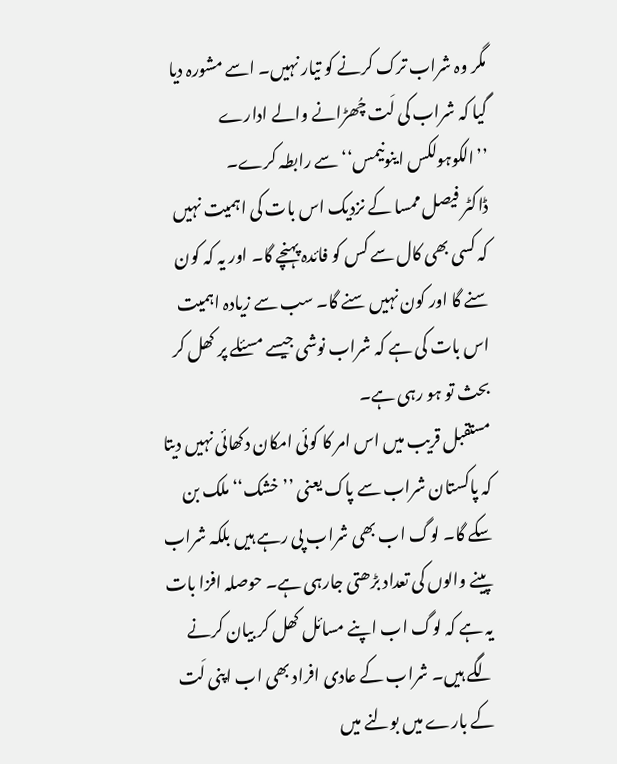مگر وہ شراب ترک کرنے کو تیار نہیں۔ اسے مشورہ دیا گیا کہ شراب کی لَت چُھڑانے والے ادارے ’’الکوہولکس اینونیمس‘‘ سے رابطہ کرے۔
ڈاکٹر فیصل ممسا کے نزدیک اس بات کی اہمیت نہیں کہ کسی بھی کال سے کس کو فائدہ پہنچے گا۔ اور یہ کہ کون سنے گا اور کون نہیں سنے گا۔ سب سے زیادہ اہمیت اس بات کی ہے کہ شراب نوشی جیسے مسئلے پر کھل کر بحث تو ہو رہی ہے۔
مستقبل قریب میں اس امر کا کوئی امکان دکھائی نہیں دیتا کہ پاکستان شراب سے پاک یعنی ’’خشک‘‘ ملک بن سکے گا۔ لوگ اب بھی شراب پی رہے ہیں بلکہ شراب پینے والوں کی تعداد بڑھتی جارہی ہے۔ حوصلہ افزا بات یہ ہے کہ لوگ اب اپنے مسائل کھل کر بیان کرنے لگے ہیں۔ شراب کے عادی افراد بھی اب اپنی لَت کے بارے میں بولنے میں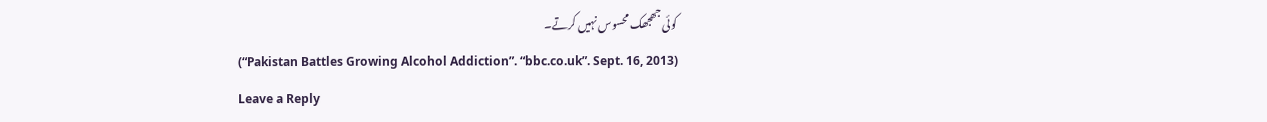کوئی جھجھک محسوس نہیں کرتے۔
(“Pakistan Battles Growing Alcohol Addiction”. “bbc.co.uk”. Sept. 16, 2013)
Leave a Reply